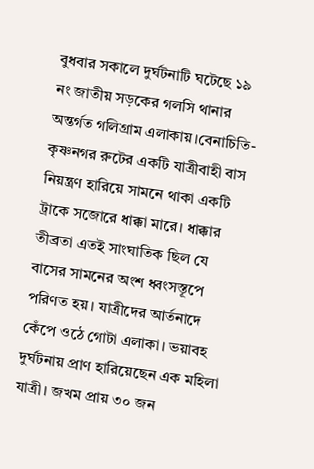বুধবার সকালে দুর্ঘটনাটি ঘটেছে ১৯ নং জাতীয় সড়কের গলসি থানার অন্তর্গত গলিগ্রাম এলাকায়।বেনাচিতি-কৃষ্ণনগর রুটের একটি যাত্রীবাহী বাস নিয়ন্ত্রণ হারিয়ে সামনে থাকা একটি ট্রাকে সজোরে ধাক্কা মারে। ধাক্কার তীব্রতা এতই সাংঘাতিক ছিল যে বাসের সামনের অংশ ধ্বংসস্তূপে পরিণত হয়। যাত্রীদের আর্তনাদে কেঁপে ওঠে গোটা এলাকা। ভয়াবহ দুর্ঘটনায় প্রাণ হারিয়েছেন এক মহিলা যাত্রী। জখম প্রায় ৩০ জন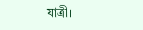যাত্রী।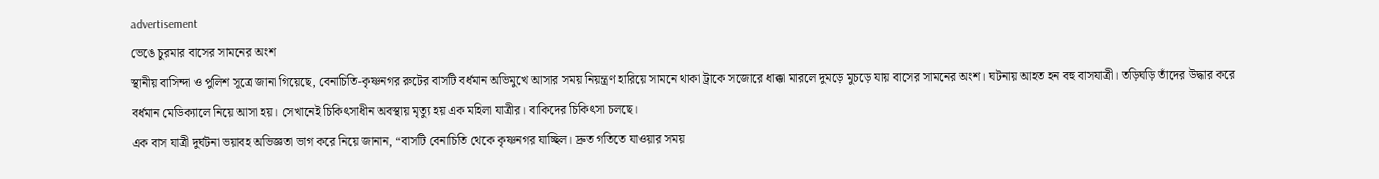advertisement
ভেঙে চুরমার বাসের সামনের অংশ
স্থানীয় বাসিন্দা ও পুলিশ সূত্রে জানা গিয়েছে, বেনাচিতি-কৃষ্ণনগর রুটের বাসটি বর্ধমান অভিমুখে আসার সময় নিয়ন্ত্রণ হারিয়ে সামনে থাকা ট্রাকে সজোরে ধাক্কা মারলে দুমড়ে মুচড়ে যায় বাসের সামনের অংশ। ঘটনায় আহত হন বহু বাসযাত্রী। তড়িঘড়ি তাঁদের উদ্ধার করে বর্ধমান মেডিক্যালে নিয়ে আসা হয়। সেখানেই চিকিৎসাধীন অবস্থায় মৃত্যু হয় এক মহিলা যাত্রীর। বাকিদের চিকিৎসা চলছে।
এক বাস যাত্রী দুর্ঘটনা ভয়াবহ অভিজ্ঞতা ভাগ করে নিয়ে জানান, “বাসটি বেনাচিতি থেকে কৃষ্ণনগর যাচ্ছিল। দ্রুত গতিতে যাওয়ার সময়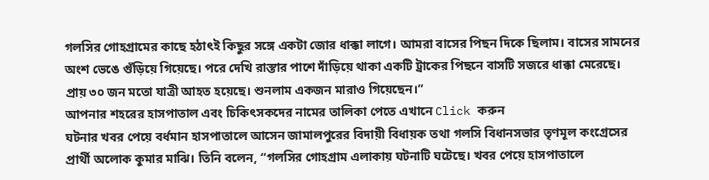গলসির গোহগ্রামের কাছে হঠাৎই কিছুর সঙ্গে একটা জোর ধাক্কা লাগে। আমরা বাসের পিছন দিকে ছিলাম। বাসের সামনের অংশ ভেঙে গুঁড়িয়ে গিয়েছে। পরে দেখি রাস্তার পাশে দাঁড়িয়ে থাকা একটি ট্রাকের পিছনে বাসটি সজরে ধাক্কা মেরেছে। প্রায় ৩০ জন মতো যাত্রী আহত হয়েছে। শুনলাম একজন মারাও গিয়েছেন।”
আপনার শহরের হাসপাতাল এবং চিকিৎসকদের নামের তালিকা পেতে এখানে Click করুন
ঘটনার খবর পেয়ে বর্ধমান হাসপাতালে আসেন জামালপুরের বিদায়ী বিধায়ক তথা গলসি বিধানসভার তৃণমূল কংগ্রেসের প্রার্থী অলোক কুমার মাঝি। তিনি বলেন, “গলসির গোহগ্রাম এলাকায় ঘটনাটি ঘটেছে। খবর পেয়ে হাসপাতালে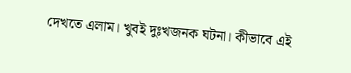দেখতে এলাম। খুবই দুঃখজনক ঘটনা। কীভাবে এই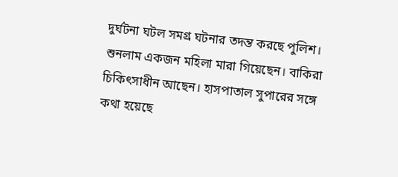দুর্ঘটনা ঘটল সমগ্র ঘটনার তদন্ত করছে পুলিশ। শুনলাম একজন মহিলা মারা গিয়েছেন। বাকিরা চিকিৎসাধীন আছেন। হাসপাতাল সুপারের সঙ্গে কথা হয়েছে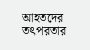আহতদের তৎপরতার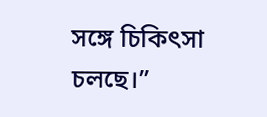সঙ্গে চিকিৎসা চলছে।”